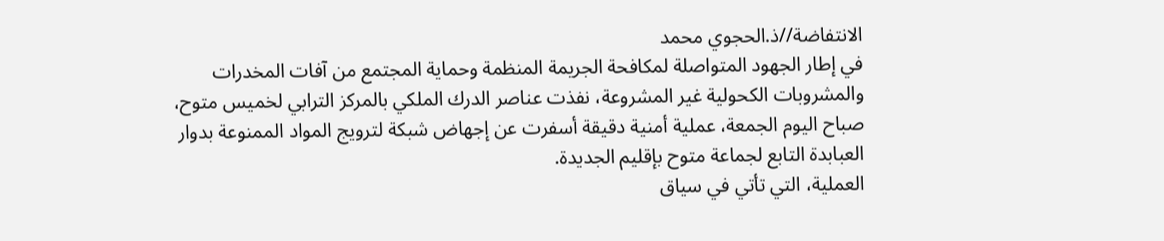الانتفاضة//ذ.الحجوي محمد
في إطار الجهود المتواصلة لمكافحة الجريمة المنظمة وحماية المجتمع من آفات المخدرات والمشروبات الكحولية غير المشروعة، نفذت عناصر الدرك الملكي بالمركز الترابي لخميس متوح، صباح اليوم الجمعة، عملية أمنية دقيقة أسفرت عن إجهاض شبكة لترويج المواد الممنوعة بدوار العبابدة التابع لجماعة متوح بإقليم الجديدة.
العملية، التي تأتي في سياق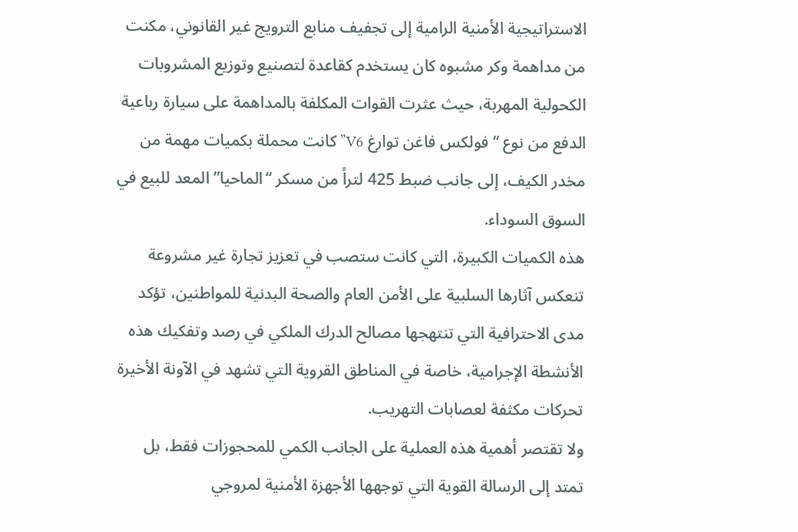الاستراتيجية الأمنية الرامية إلى تجفيف منابع الترويج غير القانوني، مكنت من مداهمة وكر مشبوه كان يستخدم كقاعدة لتصنيع وتوزيع المشروبات الكحولية المهربة، حيث عثرت القوات المكلفة بالمداهمة على سيارة رباعية الدفع من نوع “فولكس فاغن توارغ V6” كانت محملة بكميات مهمة من مخدر الكيف، إلى جانب ضبط 425 لتراً من مسكر “الماحيا” المعد للبيع في السوق السوداء.
هذه الكميات الكبيرة، التي كانت ستصب في تعزيز تجارة غير مشروعة تنعكس آثارها السلبية على الأمن العام والصحة البدنية للمواطنين، تؤكد مدى الاحترافية التي تنتهجها مصالح الدرك الملكي في رصد وتفكيك هذه الأنشطة الإجرامية، خاصة في المناطق القروية التي تشهد في الآونة الأخيرة تحركات مكثفة لعصابات التهريب.
ولا تقتصر أهمية هذه العملية على الجانب الكمي للمحجوزات فقط، بل تمتد إلى الرسالة القوية التي توجهها الأجهزة الأمنية لمروجي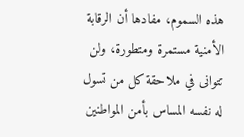هذه السموم، مفادها أن الرقابة الأمنية مستمرة ومتطورة، ولن تتوانى في ملاحقة كل من تسول له نفسه المساس بأمن المواطنين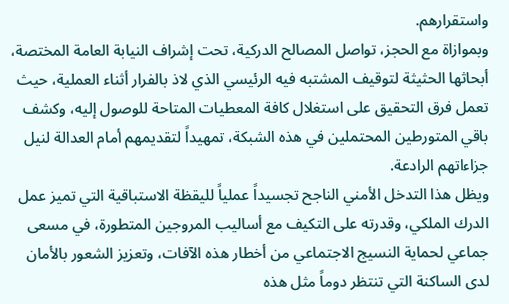واستقرارهم.
وبموازاة مع الحجز، تواصل المصالح الدركية، تحت إشراف النيابة العامة المختصة، أبحاثها الحثيثة لتوقيف المشتبه فيه الرئيسي الذي لاذ بالفرار أثناء العملية، حيث تعمل فرق التحقيق على استغلال كافة المعطيات المتاحة للوصول إليه، وكشف باقي المتورطين المحتملين في هذه الشبكة، تمهيداً لتقديمهم أمام العدالة لنيل جزاءاتهم الرادعة.
ويظل هذا التدخل الأمني الناجح تجسيداً عملياً لليقظة الاستباقية التي تميز عمل الدرك الملكي، وقدرته على التكيف مع أساليب المروجين المتطورة، في مسعى جماعي لحماية النسيج الاجتماعي من أخطار هذه الآفات، وتعزيز الشعور بالأمان لدى الساكنة التي تنتظر دوماً مثل هذه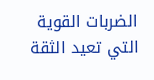الضربات القوية التي تعيد الثقة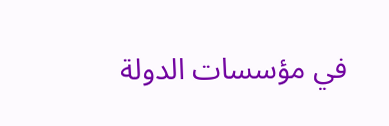في مؤسسات الدولة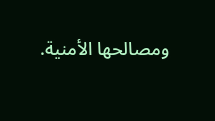ومصالحها الأمنية.